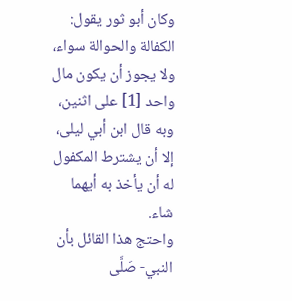وكان أبو ثور يقول: الكفالة والحوالة سواء، ولا يجوز أن يكون مال واحد [1] على اثنين، وبه قال ابن أبي ليلى، إلا أن يشترط المكفول له أن يأخذ به أيهما شاء.
واحتج هذا القائل بأن النبي- صَلَّى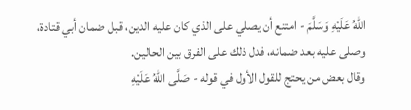اللهُ عَلَيْهِ وَسَلَّمَ - امتنع أن يصلي على الذي كان عليه الدين، قبل ضمان أبي قتادة، وصلى عليه بعد ضمانه، فدل ذلك على الفرق بين الحالين.
وقال بعض من يحتج للقول الأول في قوله - صَلَّى اللهُ عَلَيْهِ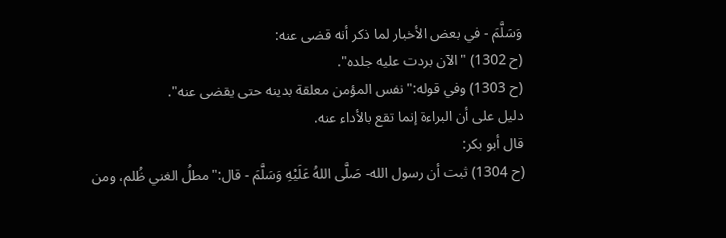وَسَلَّمَ - في بعض الأخبار لما ذكر أنه قضى عنه:
(ح 1302) "الآن بردت عليه جلده".
(ح 1303) وفي قوله:"نفس المؤمن معلقة بدينه حتى يقضى عنه".
دليل على أن البراءة إنما تقع بالأداء عنه.
قال أبو بكر:
(ح 1304) ثبت أن رسول الله- صَلَّى اللهُ عَلَيْهِ وَسَلَّمَ - قال:"مطلُ الغني ظُلم، ومن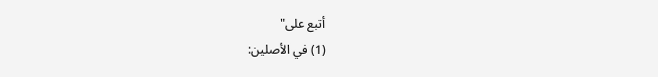أتبع على"
(1) في الأصلين: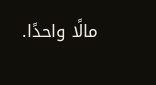مالًا واحدًا.